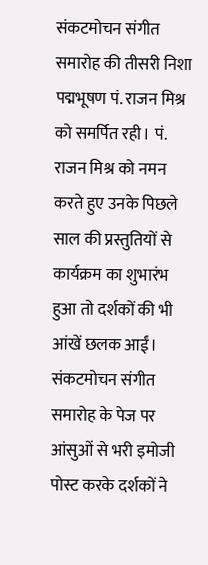संकटमोचन संगीत समारोह की तीसरी निशा पद्मभूषण पं. राजन मिश्र को समर्पित रही। पं. राजन मिश्र को नमन करते हुए उनके पिछले साल की प्रस्तुतियों से कार्यक्रम का शुभारंभ हुआ तो दर्शकों की भी आंखें छलक आईं। संकटमोचन संगीत समारोह के पेज पर आंसुओं से भरी इमोजी पोस्ट करके दर्शकों ने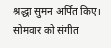श्रद्धा सुमन अर्पित किए।
सोमवार को संगीत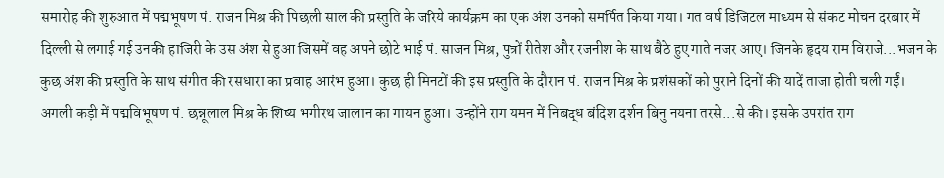समारोह की शुरुआत में पद्मभूषण पं. राजन मिश्र की पिछली साल की प्रस्तुति के जरिये कार्यक्रम का एक अंश उनको समर्पित किया गया। गत वर्ष डिजिटल माध्यम से संकट मोचन दरबार में दिल्ली से लगाई गई उनकी हाजिरी के उस अंश से हुआ जिसमें वह अपने छोटे भाई पं. साजन मिश्र, पुत्रों रीतेश और रजनीश के साथ बैठे हुए गाते नजर आए। जिनके हृदय राम विराजे...भजन के कुछ अंश की प्रस्तुति के साथ संगीत की रसधारा का प्रवाह आरंभ हुआ। कुछ ही मिनटों की इस प्रस्तुति के दौरान पं. राजन मिश्र के प्रशंसकों को पुराने दिनों की यादें ताजा होती चली गईं।
अगली कड़ी में पद्मविभूषण पं. छन्नूलाल मिश्र के शिष्य भगीरथ जालान का गायन हुआ। उन्होंने राग यमन में निबद्ध बंदिश दर्शन बिनु नयना तरसे...से की। इसके उपरांत राग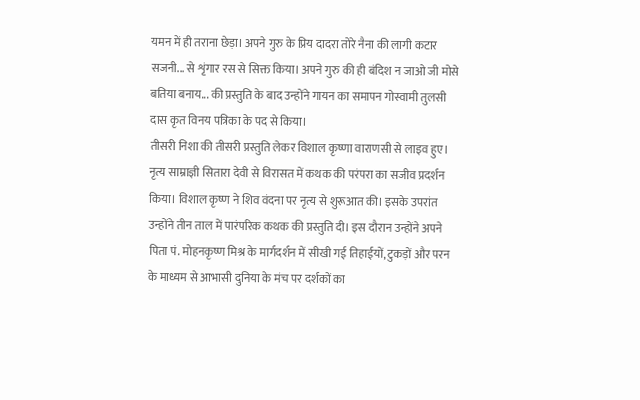यमन में ही तराना छेड़ा। अपने गुरु के प्रिय दादरा तोरे नैना की लागी कटार सजनी... से शृंगार रस से सिक्त किया। अपने गुरु की ही बंदिश न जाओ जी मोसे बतिया बनाय... की प्रस्तुति के बाद उन्होंने गायन का समापन गोस्वामी तुलसी दास कृत विनय पत्रिका के पद से किया।
तीसरी निशा की तीसरी प्रस्तुति लेकर विशाल कृष्णा वाराणसी से लाइव हुए। नृत्य साम्राज्ञी सितारा देवी से विरासत में कथक की परंपरा का सजीव प्रदर्शन किया। विशाल कृष्ण ने शिव वंदना पर नृत्य से शुरूआत की। इसके उपरांत उन्होंने तीन ताल में पारंपरिक कथक की प्रस्तुति दी। इस दौरान उन्होंने अपने पिता पं. मोहनकृष्ण मिश्र के मार्गदर्शन में सीखी गई तिहाईयों, टुकड़ों और परन के माध्यम से आभासी दुनिया के मंच पर दर्शकों का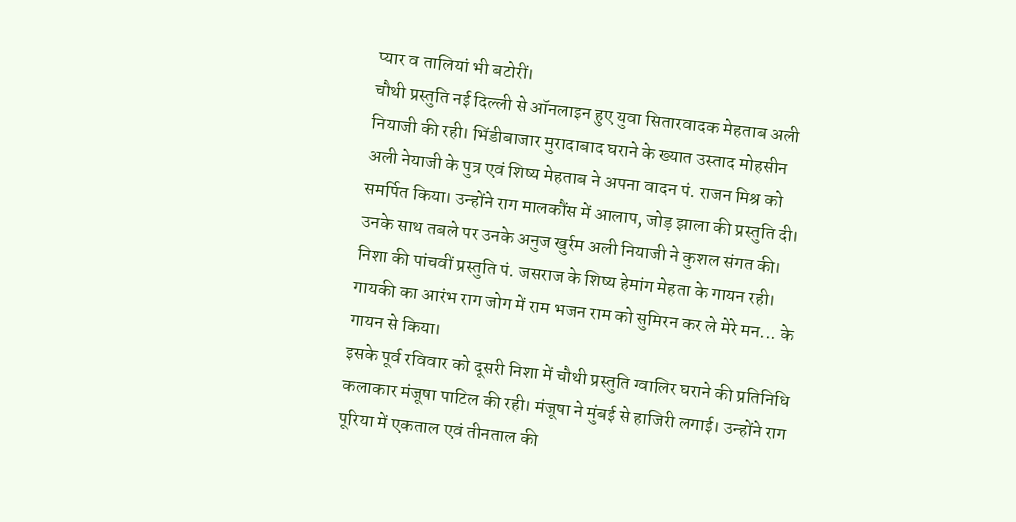प्यार व तालियां भी बटोरीं।
चौथी प्रस्तुति नई दिल्ली से ऑनलाइन हुए युवा सितारवादक मेहताब अली नियाजी की रही। भिंडीबाजार मुरादाबाद घराने के ख्यात उस्ताद मोहसीन अली नेयाजी के पुत्र एवं शिष्य मेहताब ने अपना वादन पं. राजन मिश्र को समर्पित किया। उन्होंने राग मालकौंस में आलाप, जोड़ झाला की प्रस्तुति दी। उनके साथ तबले पर उनके अनुज खुर्रम अली नियाजी ने कुशल संगत की। निशा की पांचवीं प्रस्तुति पं. जसराज के शिष्य हेमांग मेहता के गायन रही। गायकी का आरंभ राग जोग में राम भजन राम को सुमिरन कर ले मेरे मन... के गायन से किया।
इसके पूर्व रविवार को दूसरी निशा में चौथी प्रस्तुति ग्वालिर घराने की प्रतिनिधि कलाकार मंजूषा पाटिल की रही। मंजूषा ने मुंबई से हाजिरी लगाई। उन्होंने राग पूरिया में एकताल एवं तीनताल की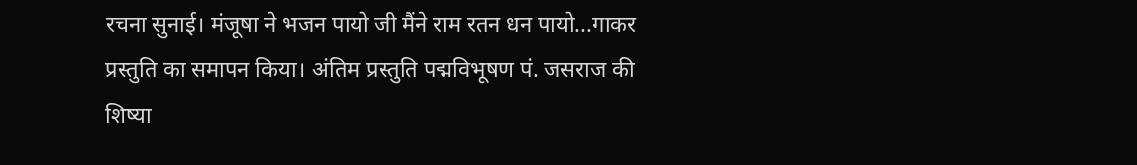रचना सुनाई। मंजूषा ने भजन पायो जी मैंने राम रतन धन पायो...गाकर प्रस्तुति का समापन किया। अंतिम प्रस्तुति पद्मविभूषण पं. जसराज की शिष्या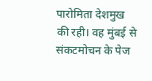पारोमिता देशमुख की रही। वह मुंबई से संकटमोचन के पेज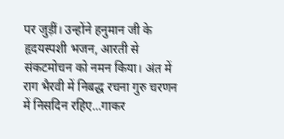पर जुड़ीं। उन्होंने हनुमान जी के हृदयस्पशी भजन, आरती से संकटमोचन को नमन किया। अंत में राग भैरवी में निबद्ध रचना गुरु चरणन में निसदिन रहिए...गाकर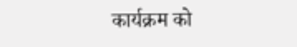कार्यक्रम को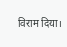विराम दिया।